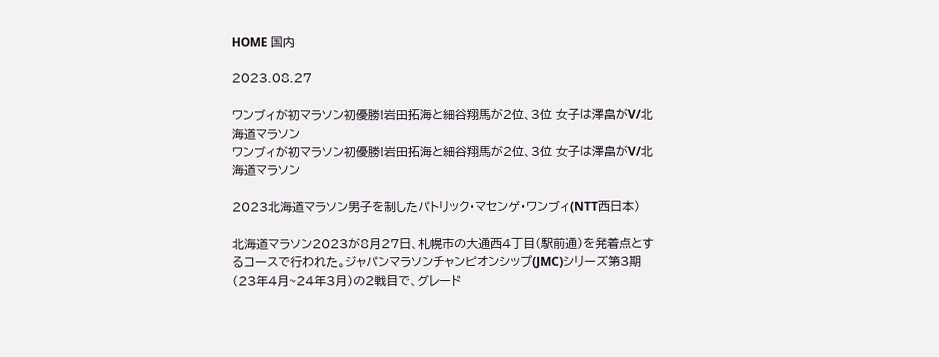HOME 国内

2023.08.27

ワンブィが初マラソン初優勝!岩田拓海と細谷翔馬が2位、3位 女子は澤畠がV/北海道マラソン
ワンブィが初マラソン初優勝!岩田拓海と細谷翔馬が2位、3位 女子は澤畠がV/北海道マラソン

2023北海道マラソン男子を制したパトリック・マセンゲ・ワンブィ(NTT西日本)

北海道マラソン2023が8月27日、札幌市の大通西4丁目(駅前通)を発着点とするコースで行われた。ジャパンマラソンチャンピオンシップ(JMC)シリーズ第3期(23年4月~24年3月)の2戦目で、グレード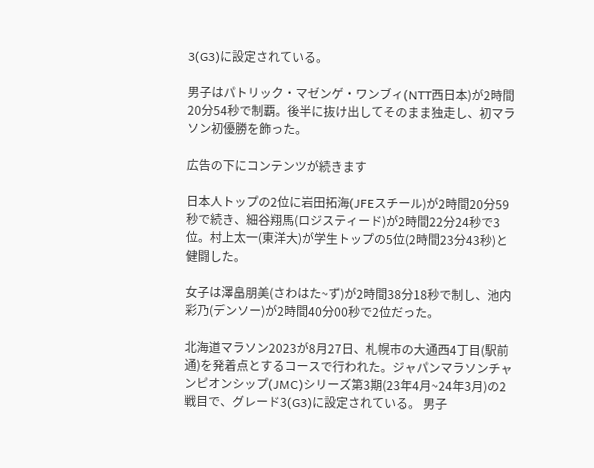3(G3)に設定されている。

男子はパトリック・マゼンゲ・ワンブィ(NTT西日本)が2時間20分54秒で制覇。後半に抜け出してそのまま独走し、初マラソン初優勝を飾った。

広告の下にコンテンツが続きます

日本人トップの2位に岩田拓海(JFEスチール)が2時間20分59秒で続き、細谷翔馬(ロジスティード)が2時間22分24秒で3位。村上太一(東洋大)が学生トップの5位(2時間23分43秒)と健闘した。

女子は澤畠朋美(さわはた~ず)が2時間38分18秒で制し、池内彩乃(デンソー)が2時間40分00秒で2位だった。

北海道マラソン2023が8月27日、札幌市の大通西4丁目(駅前通)を発着点とするコースで行われた。ジャパンマラソンチャンピオンシップ(JMC)シリーズ第3期(23年4月~24年3月)の2戦目で、グレード3(G3)に設定されている。 男子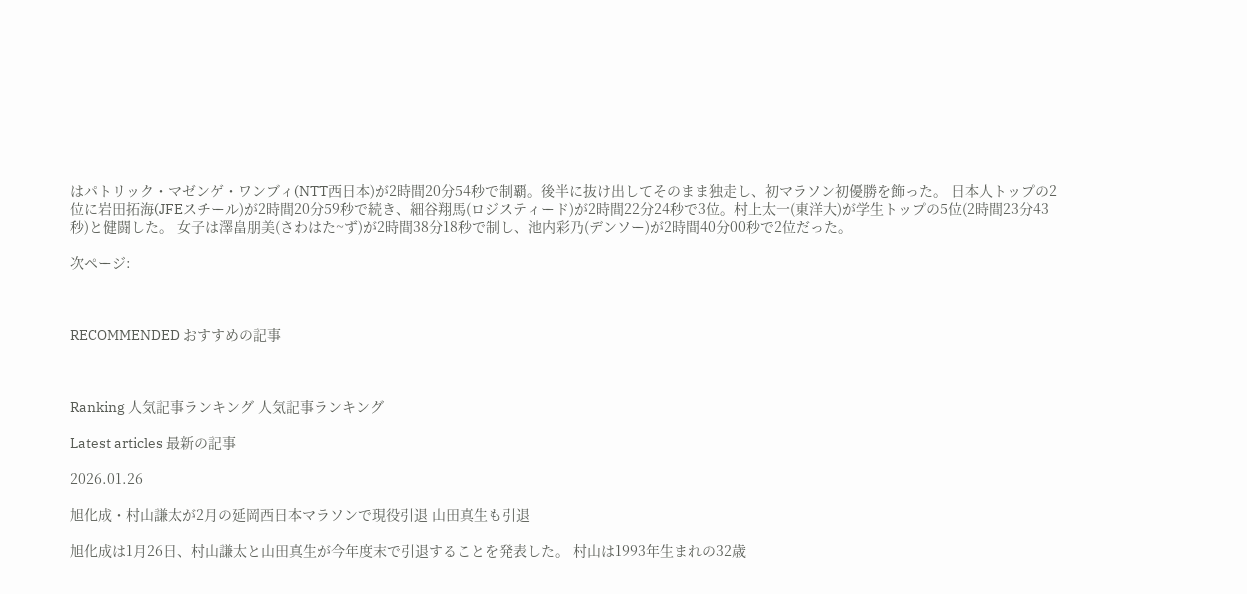はパトリック・マゼンゲ・ワンブィ(NTT西日本)が2時間20分54秒で制覇。後半に抜け出してそのまま独走し、初マラソン初優勝を飾った。 日本人トップの2位に岩田拓海(JFEスチール)が2時間20分59秒で続き、細谷翔馬(ロジスティード)が2時間22分24秒で3位。村上太一(東洋大)が学生トップの5位(2時間23分43秒)と健闘した。 女子は澤畠朋美(さわはた~ず)が2時間38分18秒で制し、池内彩乃(デンソー)が2時間40分00秒で2位だった。

次ページ:



RECOMMENDED おすすめの記事



Ranking 人気記事ランキング 人気記事ランキング

Latest articles 最新の記事

2026.01.26

旭化成・村山謙太が2月の延岡西日本マラソンで現役引退 山田真生も引退

旭化成は1月26日、村山謙太と山田真生が今年度末で引退することを発表した。 村山は1993年生まれの32歳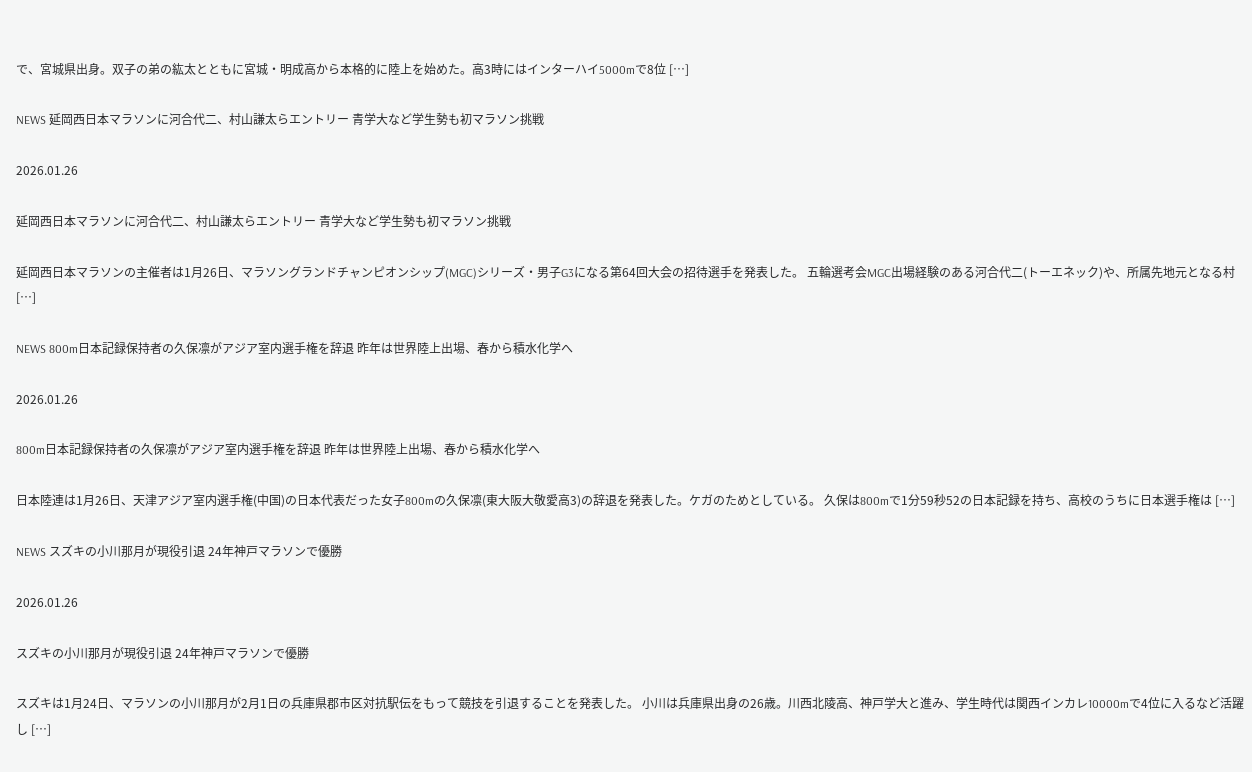で、宮城県出身。双子の弟の紘太とともに宮城・明成高から本格的に陸上を始めた。高3時にはインターハイ5000mで8位 […]

NEWS 延岡西日本マラソンに河合代二、村山謙太らエントリー 青学大など学生勢も初マラソン挑戦

2026.01.26

延岡西日本マラソンに河合代二、村山謙太らエントリー 青学大など学生勢も初マラソン挑戦

延岡西日本マラソンの主催者は1月26日、マラソングランドチャンピオンシップ(MGC)シリーズ・男子G3になる第64回大会の招待選手を発表した。 五輪選考会MGC出場経験のある河合代二(トーエネック)や、所属先地元となる村 […]

NEWS 800m日本記録保持者の久保凛がアジア室内選手権を辞退 昨年は世界陸上出場、春から積水化学へ

2026.01.26

800m日本記録保持者の久保凛がアジア室内選手権を辞退 昨年は世界陸上出場、春から積水化学へ

日本陸連は1月26日、天津アジア室内選手権(中国)の日本代表だった女子800mの久保凛(東大阪大敬愛高3)の辞退を発表した。ケガのためとしている。 久保は800mで1分59秒52の日本記録を持ち、高校のうちに日本選手権は […]

NEWS スズキの小川那月が現役引退 24年神戸マラソンで優勝

2026.01.26

スズキの小川那月が現役引退 24年神戸マラソンで優勝

スズキは1月24日、マラソンの小川那月が2月1日の兵庫県郡市区対抗駅伝をもって競技を引退することを発表した。 小川は兵庫県出身の26歳。川西北陵高、神戸学大と進み、学生時代は関西インカレ10000mで4位に入るなど活躍し […]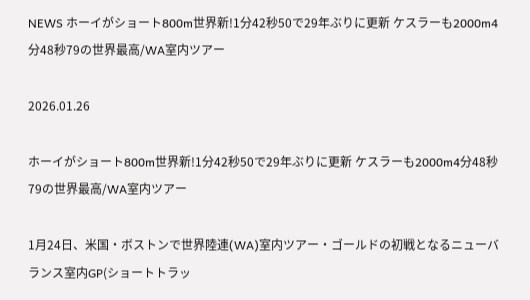NEWS ホーイがショート800m世界新!1分42秒50で29年ぶりに更新 ケスラーも2000m4分48秒79の世界最高/WA室内ツアー

2026.01.26

ホーイがショート800m世界新!1分42秒50で29年ぶりに更新 ケスラーも2000m4分48秒79の世界最高/WA室内ツアー

1月24日、米国・ボストンで世界陸連(WA)室内ツアー・ゴールドの初戦となるニューバランス室内GP(ショートトラッ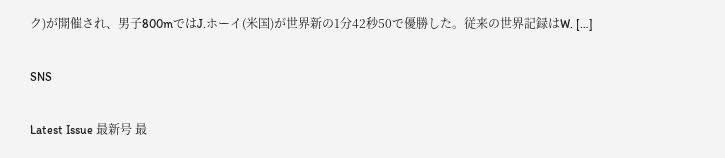ク)が開催され、男子800mではJ.ホーイ(米国)が世界新の1分42秒50で優勝した。従来の世界記録はW. […]

SNS

Latest Issue 最新号 最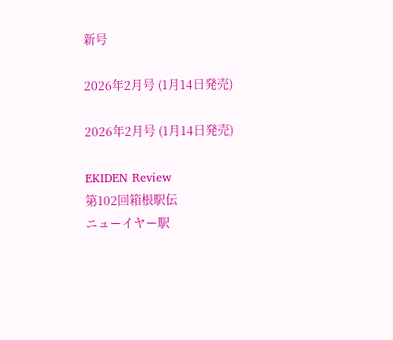新号

2026年2月号 (1月14日発売)

2026年2月号 (1月14日発売)

EKIDEN Review
第102回箱根駅伝
ニューイヤー駅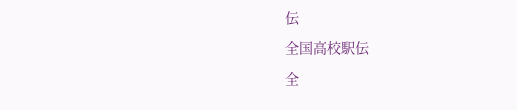伝
全国高校駅伝
全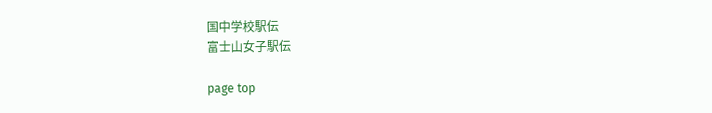国中学校駅伝
富士山女子駅伝

page top